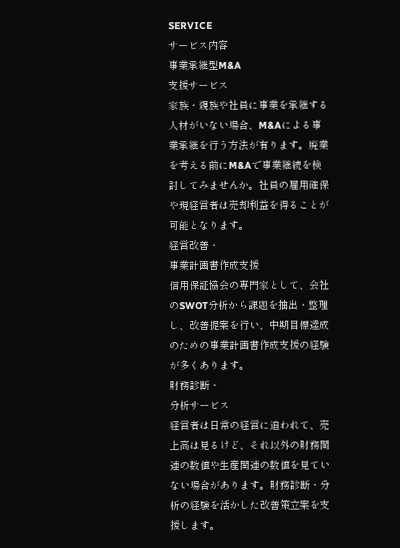SERVICE
サービス内容
事業承継型M&A
支援サービス
家族・親族や社員に事業を承継する人材がいない場合、M&Aによる事業承継を行う方法が有ります。廃業を考える前にM&Aで事業継続を検討してみませんか。社員の雇用確保や現経営者は売却利益を得ることが可能となります。
経営改善・
事業計画書作成支援
信用保証協会の専門家として、会社のSWOT分析から課題を抽出・整理し、改善提案を行い、中期目標達成のための事業計画書作成支援の経験が多くあります。
財務診断・
分析サービス
経営者は日常の経営に追われて、売上高は見るけど、それ以外の財務関連の数値や生産関連の数値を見ていない場合があります。財務診断・分析の経験を活かした改善策立案を支援します。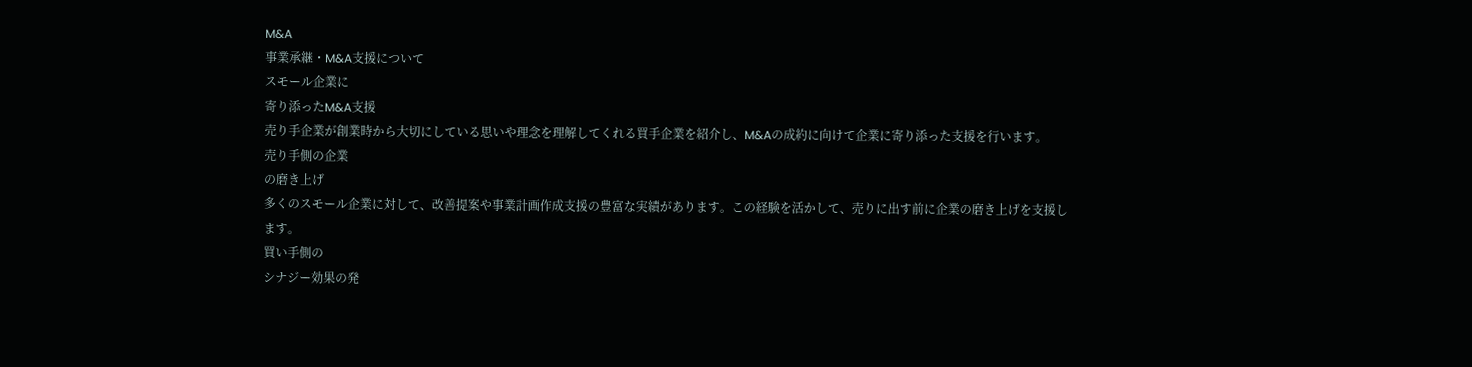M&A
事業承継・M&A支援について
スモール企業に
寄り添ったM&A支援
売り手企業が創業時から大切にしている思いや理念を理解してくれる買手企業を紹介し、M&Aの成約に向けて企業に寄り添った支援を行います。
売り手側の企業
の磨き上げ
多くのスモール企業に対して、改善提案や事業計画作成支援の豊富な実績があります。この経験を活かして、売りに出す前に企業の磨き上げを支援します。
買い手側の
シナジー効果の発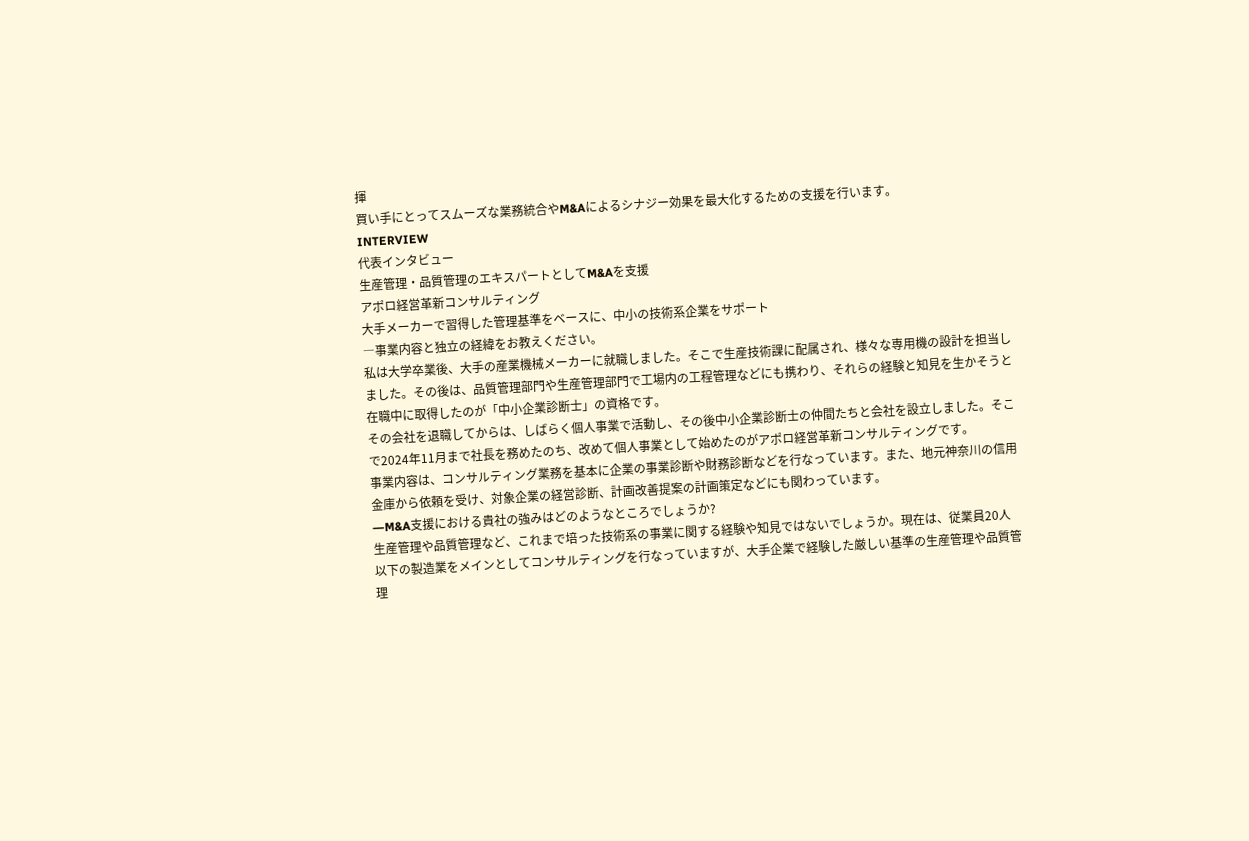揮
買い手にとってスムーズな業務統合やM&Aによるシナジー効果を最大化するための支援を行います。
INTERVIEW
代表インタビュー
生産管理・品質管理のエキスパートとしてM&Aを支援
アポロ経営革新コンサルティング
大手メーカーで習得した管理基準をベースに、中小の技術系企業をサポート
―事業内容と独立の経緯をお教えください。
私は大学卒業後、大手の産業機械メーカーに就職しました。そこで生産技術課に配属され、様々な専用機の設計を担当しました。その後は、品質管理部門や生産管理部門で工場内の工程管理などにも携わり、それらの経験と知見を生かそうと在職中に取得したのが「中小企業診断士」の資格です。
その会社を退職してからは、しばらく個人事業で活動し、その後中小企業診断士の仲間たちと会社を設立しました。そこで2024年11月まで社長を務めたのち、改めて個人事業として始めたのがアポロ経営革新コンサルティングです。
事業内容は、コンサルティング業務を基本に企業の事業診断や財務診断などを行なっています。また、地元神奈川の信用金庫から依頼を受け、対象企業の経営診断、計画改善提案の計画策定などにも関わっています。
―M&A支援における貴社の強みはどのようなところでしょうか?
生産管理や品質管理など、これまで培った技術系の事業に関する経験や知見ではないでしょうか。現在は、従業員20人以下の製造業をメインとしてコンサルティングを行なっていますが、大手企業で経験した厳しい基準の生産管理や品質管理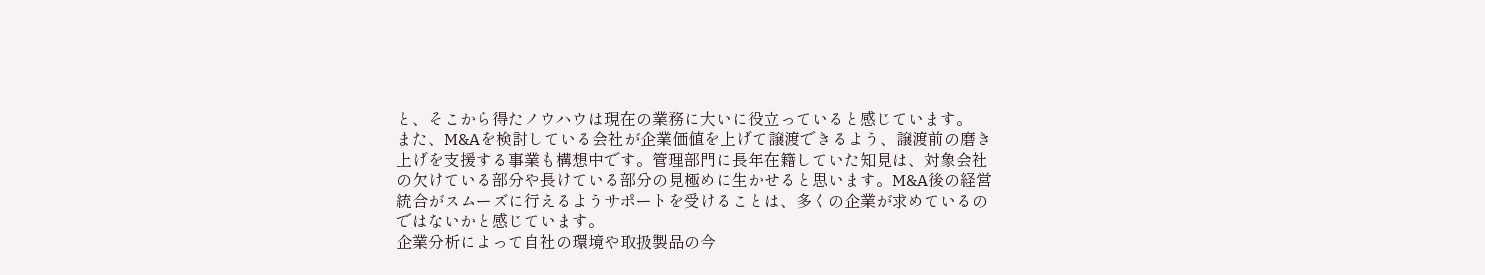と、そこから得たノウハウは現在の業務に大いに役立っていると感じています。
また、M&Aを検討している会社が企業価値を上げて譲渡できるよう、譲渡前の磨き上げを支援する事業も構想中です。管理部門に長年在籍していた知見は、対象会社の欠けている部分や長けている部分の見極めに生かせると思います。M&A後の経営統合がスムーズに行えるようサポートを受けることは、多くの企業が求めているのではないかと感じています。
企業分析によって自社の環境や取扱製品の今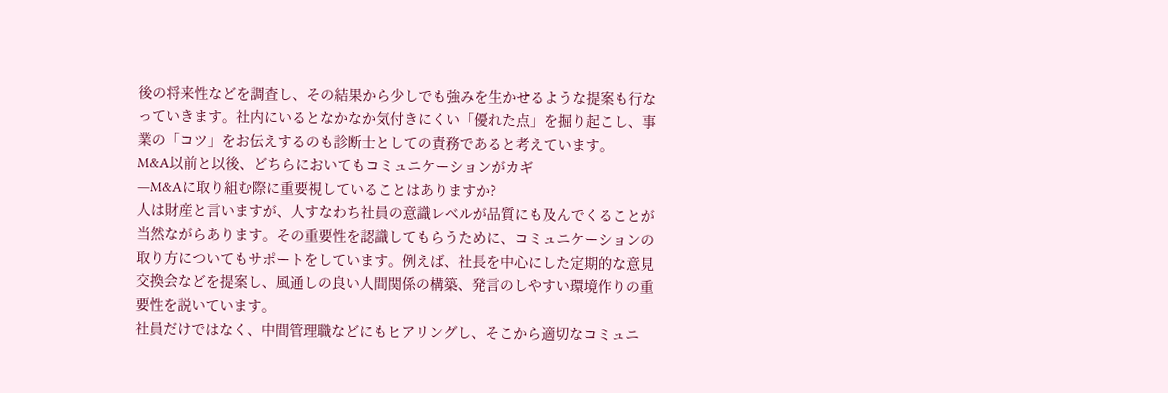後の将来性などを調査し、その結果から少しでも強みを生かせるような提案も行なっていきます。社内にいるとなかなか気付きにくい「優れた点」を掘り起こし、事業の「コツ」をお伝えするのも診断士としての責務であると考えています。
M&A以前と以後、どちらにおいてもコミュニケーションがカギ
―M&Aに取り組む際に重要視していることはありますか?
人は財産と言いますが、人すなわち社員の意識レベルが品質にも及んでくることが当然ながらあります。その重要性を認識してもらうために、コミュニケーションの取り方についてもサポートをしています。例えば、社長を中心にした定期的な意見交換会などを提案し、風通しの良い人間関係の構築、発言のしやすい環境作りの重要性を説いています。
社員だけではなく、中間管理職などにもヒアリングし、そこから適切なコミュニ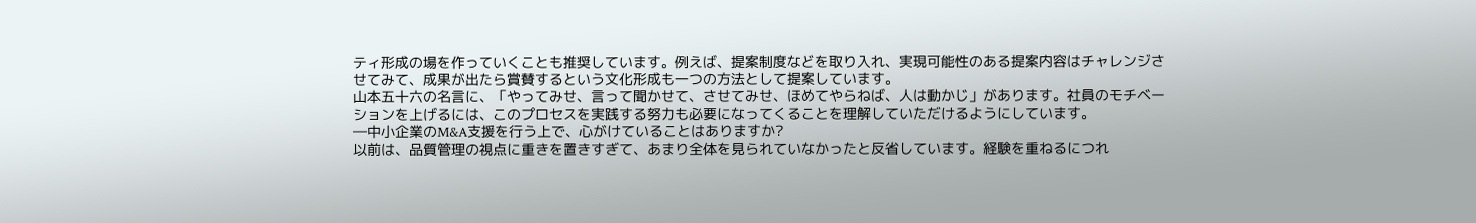ティ形成の場を作っていくことも推奨しています。例えば、提案制度などを取り入れ、実現可能性のある提案内容はチャレンジさせてみて、成果が出たら賞賛するという文化形成も一つの方法として提案しています。
山本五十六の名言に、「やってみせ、言って聞かせて、させてみせ、ほめてやらねば、人は動かじ」があります。社員のモチベーションを上げるには、このプロセスを実践する努力も必要になってくることを理解していただけるようにしています。
―中小企業のM&A支援を行う上で、心がけていることはありますか?
以前は、品質管理の視点に重きを置きすぎて、あまり全体を見られていなかったと反省しています。経験を重ねるにつれ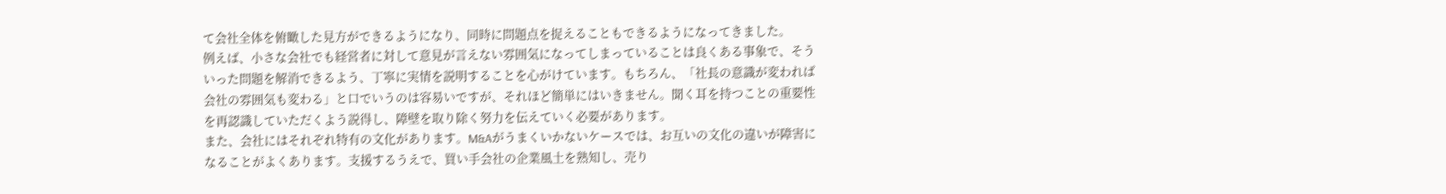て会社全体を俯瞰した見方ができるようになり、同時に問題点を捉えることもできるようになってきました。
例えば、小さな会社でも経営者に対して意見が言えない雰囲気になってしまっていることは良くある事象で、そういった問題を解消できるよう、丁寧に実情を説明することを心がけています。もちろん、「社長の意識が変われば会社の雰囲気も変わる」と口でいうのは容易いですが、それほど簡単にはいきません。聞く耳を持つことの重要性を再認識していただくよう説得し、障壁を取り除く努力を伝えていく必要があります。
また、会社にはそれぞれ特有の文化があります。M&Aがうまくいかないケースでは、お互いの文化の違いが障害になることがよくあります。支援するうえで、買い手会社の企業風土を熟知し、売り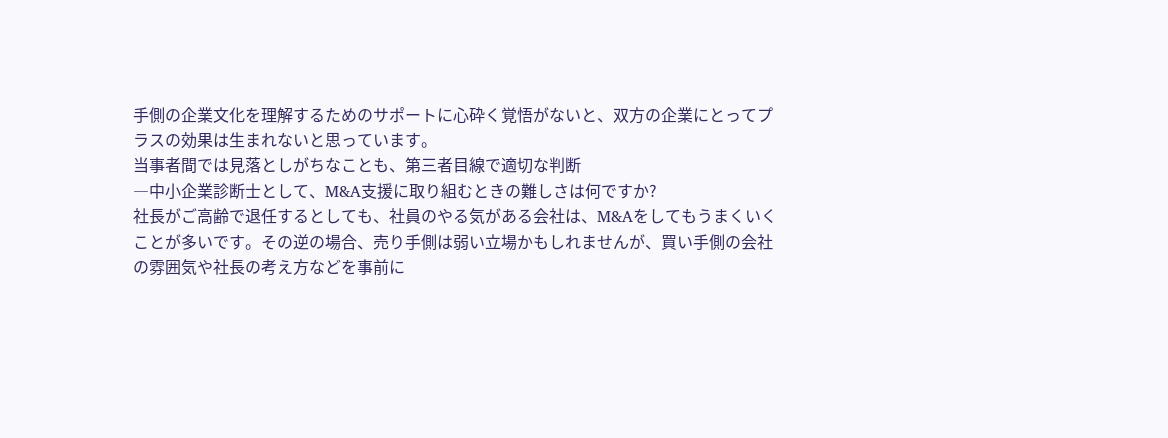手側の企業文化を理解するためのサポートに心砕く覚悟がないと、双方の企業にとってプラスの効果は生まれないと思っています。
当事者間では見落としがちなことも、第三者目線で適切な判断
―中小企業診断士として、M&A支援に取り組むときの難しさは何ですか?
社長がご高齢で退任するとしても、社員のやる気がある会社は、M&Aをしてもうまくいくことが多いです。その逆の場合、売り手側は弱い立場かもしれませんが、買い手側の会社の雰囲気や社長の考え方などを事前に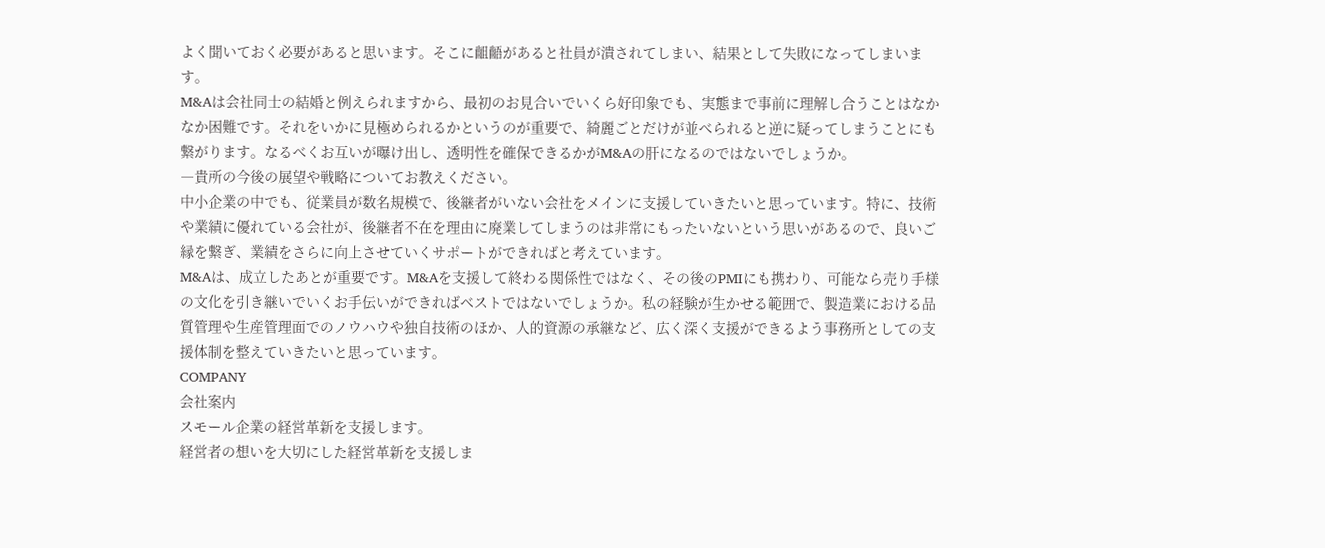よく聞いておく必要があると思います。そこに齟齬があると社員が潰されてしまい、結果として失敗になってしまいます。
M&Aは会社同士の結婚と例えられますから、最初のお見合いでいくら好印象でも、実態まで事前に理解し合うことはなかなか困難です。それをいかに見極められるかというのが重要で、綺麗ごとだけが並べられると逆に疑ってしまうことにも繋がります。なるべくお互いが曝け出し、透明性を確保できるかがM&Aの肝になるのではないでしょうか。
―貴所の今後の展望や戦略についてお教えください。
中小企業の中でも、従業員が数名規模で、後継者がいない会社をメインに支援していきたいと思っています。特に、技術や業績に優れている会社が、後継者不在を理由に廃業してしまうのは非常にもったいないという思いがあるので、良いご縁を繋ぎ、業績をさらに向上させていくサポートができればと考えています。
M&Aは、成立したあとが重要です。M&Aを支援して終わる関係性ではなく、その後のPMIにも携わり、可能なら売り手様の文化を引き継いでいくお手伝いができればベストではないでしょうか。私の経験が生かせる範囲で、製造業における品質管理や生産管理面でのノウハウや独自技術のほか、人的資源の承継など、広く深く支援ができるよう事務所としての支援体制を整えていきたいと思っています。
COMPANY
会社案内
スモール企業の経営革新を支援します。
経営者の想いを大切にした経営革新を支援しま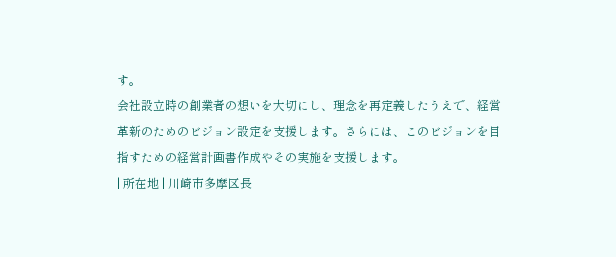す。
会社設立時の創業者の想いを大切にし、理念を再定義したうえで、経営革新のためのビジョン設定を支援します。さらには、このビジョンを目指すための経営計画書作成やその実施を支援します。
| 所在地 | 川崎市多摩区長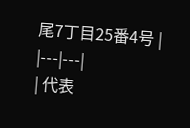尾7丁目25番4号 |
|---|---|
| 代表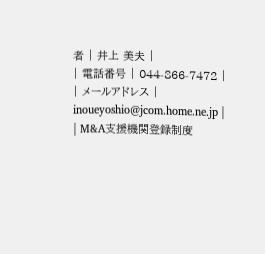者 | 井上 美夫 |
| 電話番号 | 044-866-7472 |
| メールアドレス | inoueyoshio@jcom.home.ne.jp |
| M&A支援機関登録制度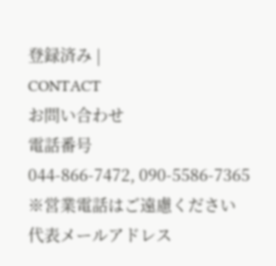登録済み |
CONTACT
お問い合わせ
電話番号
044-866-7472, 090-5586-7365
※営業電話はご遠慮ください
代表メールアドレス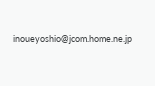inoueyoshio@jcom.home.ne.jp